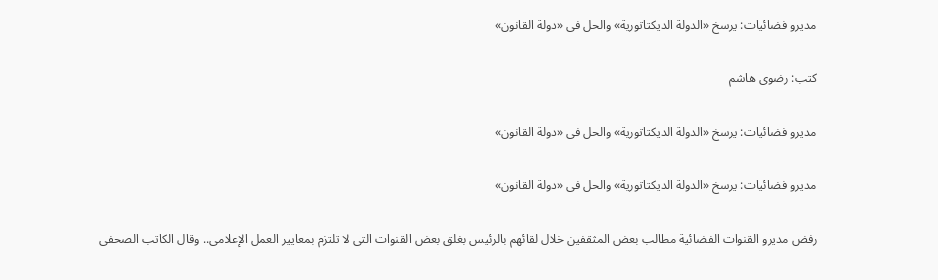مديرو فضائيات: يرسخ «الدولة الديكتاتورية» والحل فى «دولة القانون»

كتب: رضوى هاشم

مديرو فضائيات: يرسخ «الدولة الديكتاتورية» والحل فى «دولة القانون»

مديرو فضائيات: يرسخ «الدولة الديكتاتورية» والحل فى «دولة القانون»

رفض مديرو القنوات الفضائية مطالب بعض المثقفين خلال لقائهم بالرئيس بغلق بعض القنوات التى لا تلتزم بمعايير العمل الإعلامى.. وقال الكاتب الصحفى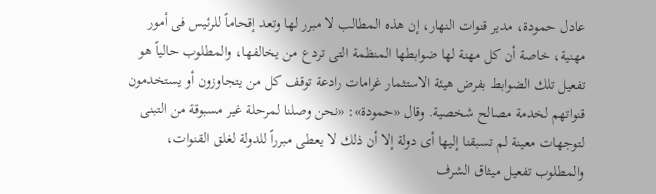عادل حمودة، مدير قنوات النهار، إن هذه المطالب لا مبرر لها وتعد إقحاماً للرئيس فى أمور مهنية، خاصة أن كل مهنة لها ضوابطها المنظمة التى تردع من يخالفها، والمطلوب حالياً هو تفعيل تلك الضوابط بفرض هيئة الاستثمار غرامات رادعة توقف كل من يتجاوزون أو يستخدمون قنواتهم لخدمة مصالح شخصية. وقال «حمودة»: «نحن وصلنا لمرحلة غير مسبوقة من التبنى لتوجهات معينة لم تسبقنا إليها أى دولة إلا أن ذلك لا يعطى مبرراً للدولة لغلق القنوات، والمطلوب تفعيل ميثاق الشرف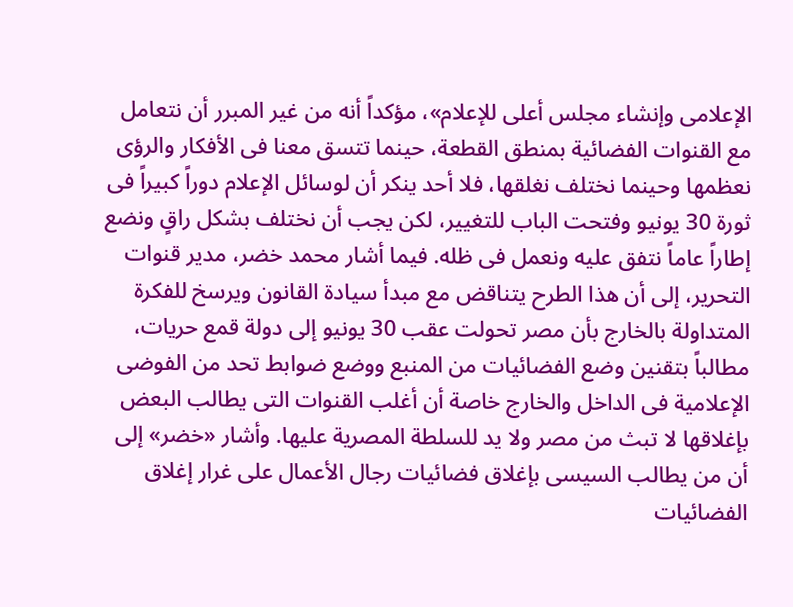الإعلامى وإنشاء مجلس أعلى للإعلام»، مؤكداً أنه من غير المبرر أن نتعامل مع القنوات الفضائية بمنطق القطعة، حينما تتسق معنا فى الأفكار والرؤى نعظمها وحينما نختلف نغلقها، فلا أحد ينكر أن لوسائل الإعلام دوراً كبيراً فى ثورة 30 يونيو وفتحت الباب للتغيير، لكن يجب أن نختلف بشكل راقٍ ونضع إطاراً عاماً نتفق عليه ونعمل فى ظله. فيما أشار محمد خضر، مدير قنوات التحرير، إلى أن هذا الطرح يتناقض مع مبدأ سيادة القانون ويرسخ للفكرة المتداولة بالخارج بأن مصر تحولت عقب 30 يونيو إلى دولة قمع حريات، مطالباً بتقنين وضع الفضائيات من المنبع ووضع ضوابط تحد من الفوضى الإعلامية فى الداخل والخارج خاصة أن أغلب القنوات التى يطالب البعض بإغلاقها لا تبث من مصر ولا يد للسلطة المصرية عليها. وأشار «خضر» إلى أن من يطالب السيسى بإغلاق فضائيات رجال الأعمال على غرار إغلاق الفضائيات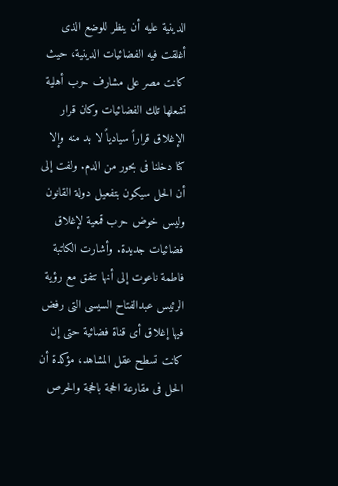الدينية عليه أن ينظر للوضع الذى أغلقت فيه الفضائيات الدينية، حيث كانت مصر على مشارف حرب أهلية تشعلها تلك الفضائيات وكان قرار الإغلاق قراراً سيادياً لا بد منه وإلا كنا دخلنا فى بحور من الدم. ولفت إلى أن الحل سيكون بتفعيل دولة القانون وليس خوض حرب قمعية لإغلاق فضائيات جديدة. وأشارت الكاتبة فاطمة ناعوت إلى أنها تتفق مع رؤية الرئيس عبدالفتاح السيسى التى رفض فيها إغلاق أى قناة فضائية حتى إن كانت تسطح عقل المشاهد، مؤكدة أن الحل فى مقارعة الحجة بالحجة والحرص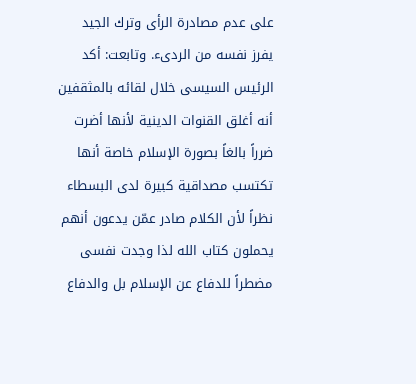على عدم مصادرة الرأى وترك الجيد يفرز نفسه من الردىء. وتابعت: أكد الرئيس السيسى خلال لقائه بالمثقفين أنه أغلق القنوات الدينية لأنها أضرت ضرراً بالغاً بصورة الإسلام خاصة أنها تكتسب مصداقية كبيرة لدى البسطاء نظراً لأن الكلام صادر عمّن يدعون أنهم يحملون كتاب الله لذا وجدت نفسى مضطراً للدفاع عن الإسلام بل والدفاع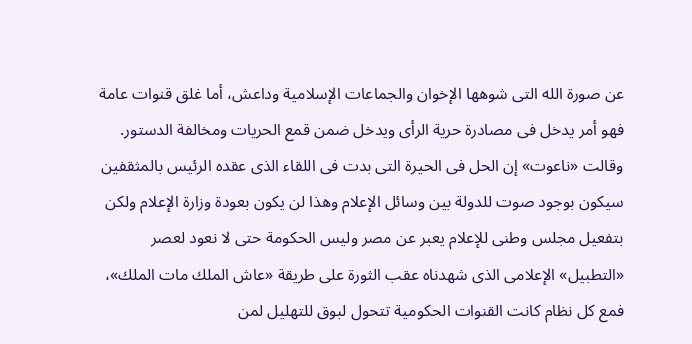عن صورة الله التى شوهها الإخوان والجماعات الإسلامية وداعش، أما غلق قنوات عامة فهو أمر يدخل فى مصادرة حرية الرأى ويدخل ضمن قمع الحريات ومخالفة الدستور. وقالت «ناعوت» إن الحل فى الحيرة التى بدت فى اللقاء الذى عقده الرئيس بالمثقفين سيكون بوجود صوت للدولة بين وسائل الإعلام وهذا لن يكون بعودة وزارة الإعلام ولكن بتفعيل مجلس وطنى للإعلام يعبر عن مصر وليس الحكومة حتى لا نعود لعصر «التطبيل» الإعلامى الذى شهدناه عقب الثورة على طريقة «عاش الملك مات الملك»، فمع كل نظام كانت القنوات الحكومية تتحول لبوق للتهليل لمن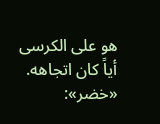هو على الكرسى أياً كان اتجاهه. «خضر»: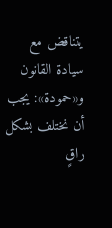يتناقض مع سيادة القانون و«حمودة»: يجب أن نختلف بشكل راقٍ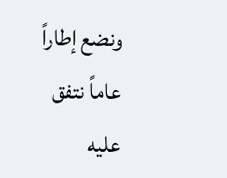ونضع إطاراً عاماً نتفق عليه